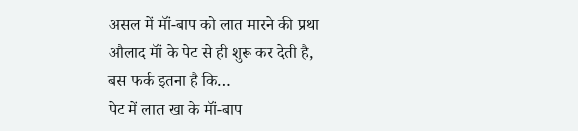असल में मॉं-बाप को लात मारने की प्रथा
औलाद मॉं के पेट से ही शुरू कर देती है,
बस फर्क इतना है कि…
पेट में लात खा के मॉं-बाप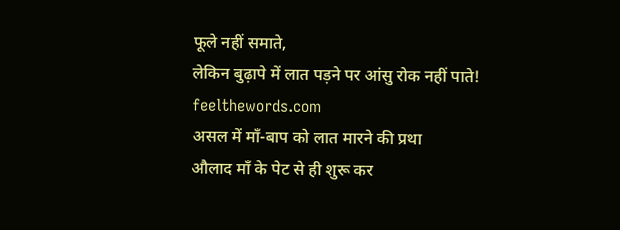फूले नहीं समाते,
लेकिन बुढ़ापे में लात पड़ने पर आंसु रोक नहीं पाते!
feelthewords.com
असल में मॉं-बाप को लात मारने की प्रथा
औलाद मॉं के पेट से ही शुरू कर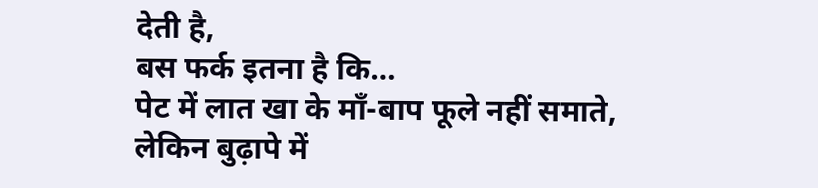देती है,
बस फर्क इतना है कि…
पेट में लात खा के मॉं-बाप फूले नहीं समाते,
लेकिन बुढ़ापे में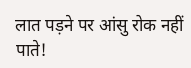लात पड़ने पर आंसु रोक नहीं पाते!